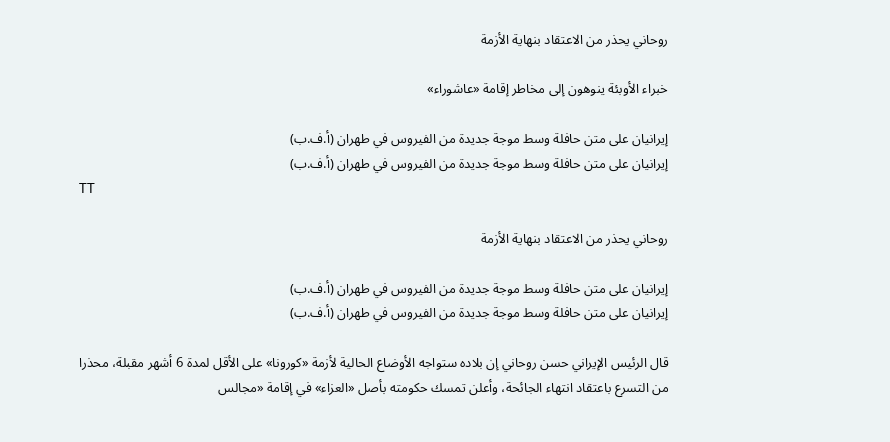روحاني يحذر من الاعتقاد بنهاية الأزمة

خبراء الأوبئة ينوهون إلى مخاطر إقامة «عاشوراء»

إيرانيان على متن حافلة وسط موجة جديدة من الفيروس في طهران (أ.ف.ب)
إيرانيان على متن حافلة وسط موجة جديدة من الفيروس في طهران (أ.ف.ب)
TT

روحاني يحذر من الاعتقاد بنهاية الأزمة

إيرانيان على متن حافلة وسط موجة جديدة من الفيروس في طهران (أ.ف.ب)
إيرانيان على متن حافلة وسط موجة جديدة من الفيروس في طهران (أ.ف.ب)

قال الرئيس الإيراني حسن روحاني إن بلاده ستواجه الأوضاع الحالية لأزمة «كورونا» على الأقل لمدة 6 أشهر مقبلة، محذرا من التسرع باعتقاد انتهاء الجائحة، وأعلن تمسك حكومته بأصل «العزاء» في إقامة «مجالس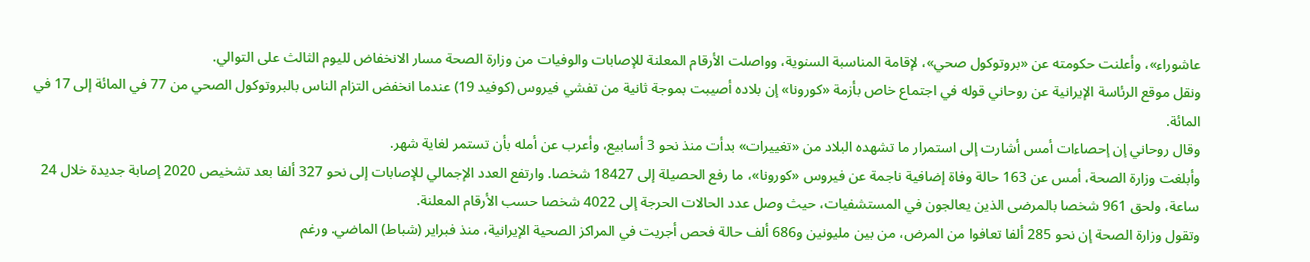عاشوراء»، وأعلنت حكومته عن «بروتوكول صحي»، لإقامة المناسبة السنوية، وواصلت الأرقام المعلنة للإصابات والوفيات من وزارة الصحة مسار الانخفاض لليوم الثالث على التوالي.
ونقل موقع الرئاسة الإيرانية عن روحاني قوله في اجتماع خاص بأزمة «كورونا» إن بلاده أصيبت بموجة ثانية من تفشي فيروس (كوفيد 19) عندما انخفض التزام الناس بالبروتوكول الصحي من 77 في المائة إلى 17 في المائة.
وقال روحاني إن إحصاءات أمس أشارت إلى استمرار ما تشهده البلاد من «تغييرات» بدأت منذ نحو 3 أسابيع، وأعرب عن أمله بأن تستمر لغاية شهر.
وأبلغت وزارة الصحة، أمس عن 163 حالة وفاة إضافية ناجمة عن فيروس «كورونا»، ما رفع الحصيلة إلى 18427 شخصا. وارتفع العدد الإجمالي للإصابات إلى نحو 327 ألفا بعد تشخيص 2020 إصابة جديدة خلال 24 ساعة، ولحق 961 شخصا بالمرضى الذين يعالجون في المستشفيات، حيث وصل عدد الحالات الحرجة إلى 4022 شخصا حسب الأرقام المعلنة.
وتقول وزارة الصحة إن نحو 285 ألفا تعافوا من المرض، من بين مليونين و686 ألف حالة فحص أجريت في المراكز الصحية الإيرانية، منذ فبراير (شباط) الماضي. ورغم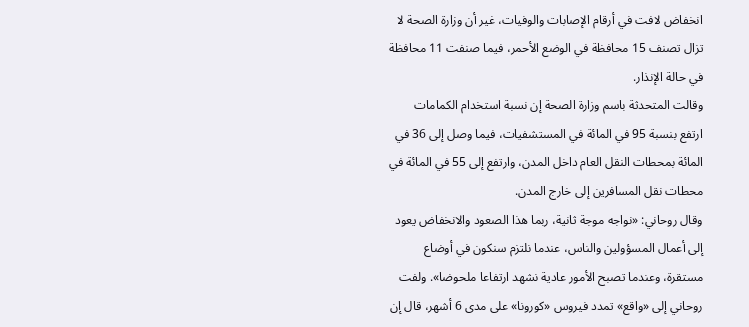انخفاض لافت في أرقام الإصابات والوفيات، غير أن وزارة الصحة لا تزال تصنف 15 محافظة في الوضع الأحمر، فيما صنفت 11 محافظة في حالة الإنذار.
وقالت المتحدثة باسم وزارة الصحة إن نسبة استخدام الكمامات ارتفع بنسبة 95 في المائة في المستشفيات، فيما وصل إلى 36 في المائة بمحطات النقل العام داخل المدن، وارتفع إلى 55 في المائة في محطات نقل المسافرين إلى خارج المدن.
وقال روحاني: «نواجه موجة ثانية، ربما هذا الصعود والانخفاض يعود إلى أعمال المسؤولين والناس، عندما نلتزم سنكون في أوضاع مستقرة، وعندما تصبح الأمور عادية نشهد ارتفاعا ملحوضا». ولفت روحاني إلى «واقع» تمدد فيروس «كورونا» على مدى 6 أشهر، قال إن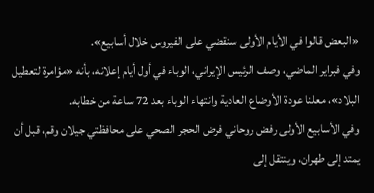«البعض قالوا في الأيام الأولى سنقضي على الفيروس خلال أسابيع».
وفي فبراير الماضي، وصف الرئيس الإيراني، الوباء في أول أيام إعلانه، بأنه «مؤامرة لتعطيل البلاد»، معلنا عودة الأوضاع العادية وانتهاء الوباء بعد 72 ساعة من خطابه.
وفي الأسابيع الأولى رفض روحاني فرض الحجر الصحي على محافظتي جيلان وقم، قبل أن يمتد إلى طهران، وينتقل إلى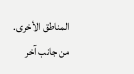المناطق الأخرى.
من جانب آخر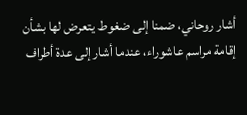أشار روحاني، ضمنا إلى ضغوط يتعرض لها بشأن إقامة مراسم عاشوراء، عندما أشار إلى عدة أطراف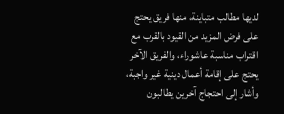لديها مطالب متباينة، منها فريق يحتج على فرض المزيد من القيود بالقرب مع اقتراب مناسبة عاشوراء، والفريق الآخر يحتج على إقامة أعمال دينية غير واجبة، وأشار إلى احتجاج آخرين يطالبون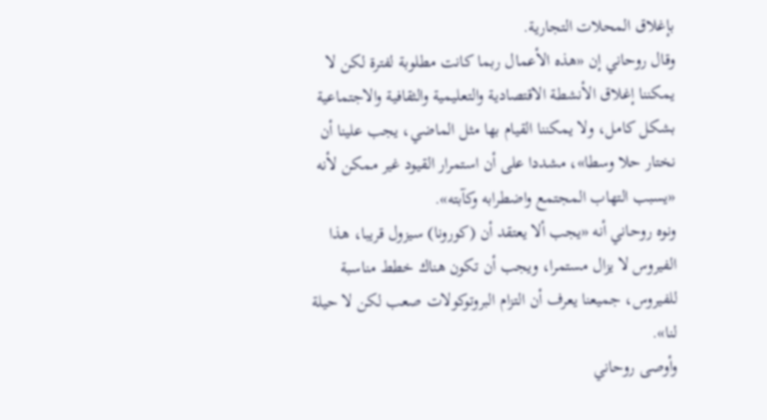بإغلاق المحلات التجارية.
وقال روحاني إن «هذه الأعمال ربما كانت مطلوبة لفترة لكن لا يمكننا إغلاق الأنشطة الاقتصادية والتعليمية والثقافية والاجتماعية بشكل كامل، ولا يمكننا القيام بها مثل الماضي، يجب علينا أن نختار حلا وسطا»، مشددا على أن استمرار القيود غير ممكن لأنه «يسبب التهاب المجتمع واضطرابه وكآبته».
ونوه روحاني أنه «يجب ألا يعتقد أن (كورونا) سيزول قريبا، هذا الفيروس لا يزال مستمرا، ويجب أن تكون هناك خطط مناسبة للفيروس، جميعنا يعرف أن التزام البروتوكولات صعب لكن لا حيلة لنا».
وأوصى روحاني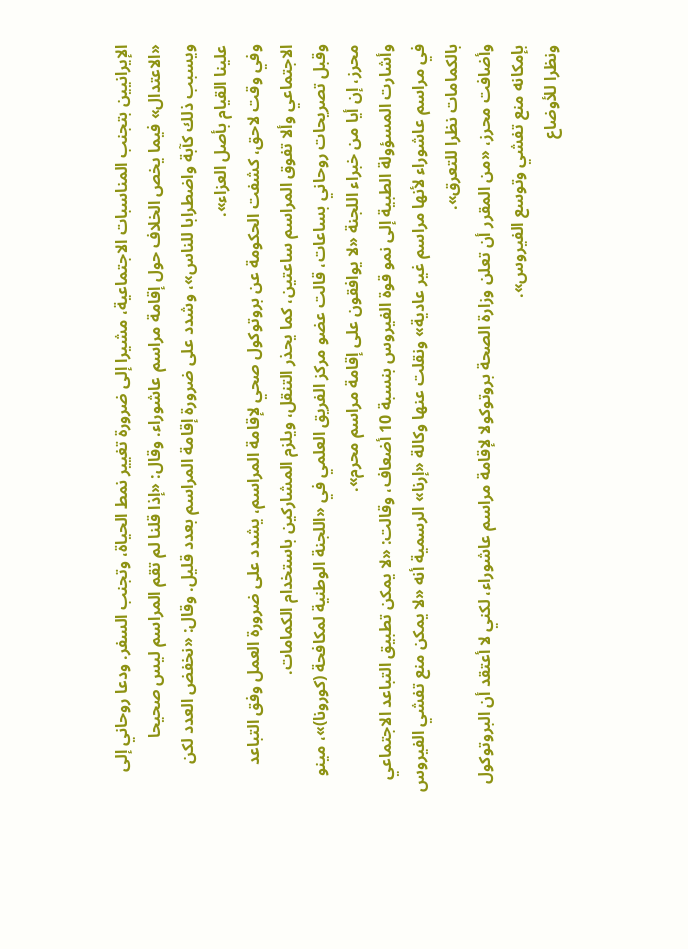الإيرانيين بتجنب المناسبات الاجتماعية، مشيرا إلى ضرورة تغيير نمط الحياة، وتجنب السفر. ودعا روحاني إلى «الاعتدال» فيما يخص الخلاف حول إقامة مراسم عاشوراء. وقال: «إذا قلنا لم تقم المراسم ليس صحيحا ويسبب ذلك كآبة واضطرابا للناس»، وشدد على ضرورة إقامة المراسم بعدد قليل. وقال: «نخفض العدد لكن علينا القيام بأصل العزاء».
وفي وقت لاحق، كشفت الحكومة عن بروتوكول صحي لإقامة المراسم، يشدد على ضرورة العمل وفق التباعد الاجتماعي وألا تفوق المراسم ساعتين، كما يحذر التنقل، ويلزم المشاركين باستخدام الكمامات.
وقبل تصريحات روحاني بساعات، قالت عضو مركز الفريق العلمي في «اللجنة الوطنية لمكافحة (كورونا)»، مينو محرز، إن أيا من خبراء اللجنة «لا يوافقون على إقامة مراسم محرم».
وأشارت المسؤولة الطبية إلى نمو قوة الفيروس بنسبة 10 أضعاف، وقالت: «لا يمكن تطبيق التباعد الاجتماعي في مراسم عاشوراء لأنها مراسم غير عادية» ونقلت عنها وكالة «إرنا» الرسمية أنه «لا يمكن منع تفشي الفيروس بالكمامات نظرا للتعرق».
وأضافت محرز، «من المقرر أن تعلن وزارة الصحة بروتوكولا لإقامة مراسم عاشوراء، لكني لا أعتقد أن البروتوكول بإمكانه منع تفشي وتوسع الفيروس».
ونظرا للأوضاع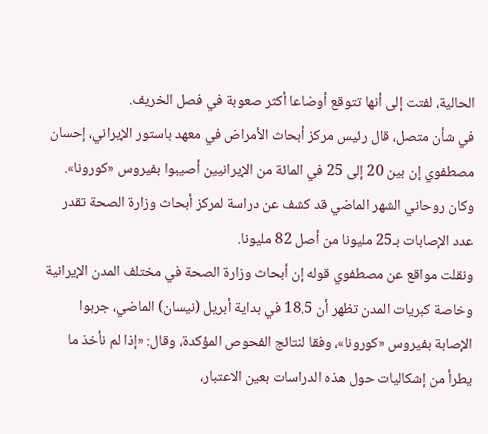الحالية، لفتت إلى أنها تتوقع أوضاعا أكثر صعوبة في فصل الخريف.
في شأن متصل، قال رئيس مركز أبحاث الأمراض في معهد باستور الإيراني، إحسان مصطفوي إن بين 20 إلى 25 في المائة من الإيرانيين أصيبوا بفيروس «كورونا».
وكان روحاني الشهر الماضي قد كشف عن دراسة لمركز أبحاث وزارة الصحة تقدر عدد الإصابات بـ25 مليونا من أصل 82 مليونا.
ونقلت مواقع عن مصطفوي قوله إن أبحاث وزارة الصحة في مختلف المدن الإيرانية وخاصة كبريات المدن تظهر أن 18.5 في بداية أبريل (نيسان) الماضي، جربوا الإصابة بفيروس «كورونا»، وفقا لنتائج الفحوص المؤكدة، وقال: «إذا لم نأخذ ما يطرأ من إشكاليات حول هذه الدراسات بعين الاعتبار،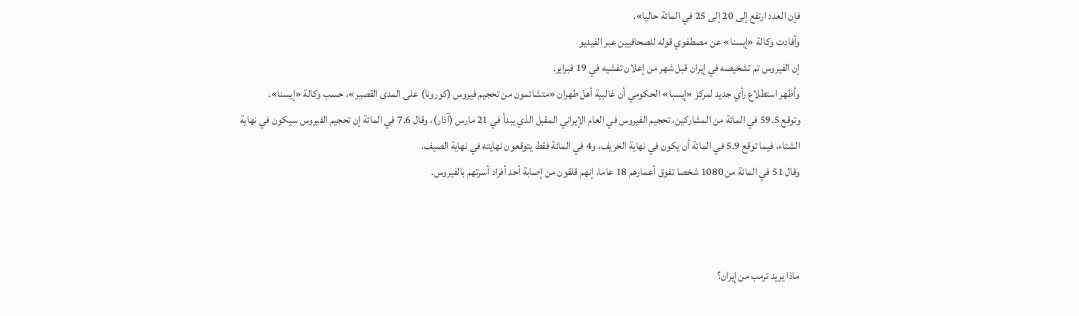فإن العدد ارتفع إلى 20 إلى 25 في المائة حاليا».
وأفادت وكالة «إيسنا» عن مصطفوي قوله للصحافيين عبر الفيديو
إن الفيروس تم تشخيصه في إيران قبل شهر من إعلان تفشيه في 19 فبراير.
وأظهر استطلاع رأي جديد لمركز «إيسبا» الحكومي أن غالبية أهل طهران «متشائمون من تحجيم فيروس (كورونا) على المدى القصير»، حسب وكالة «إيسنا».
وتوقع 59.5 في المائة من المشاركين، تحجيم الفيروس في العام الإيراني المقبل الذي يبدأ في 21 مارس (آذار)، وقال 7.6 في المائة إن تحجيم الفيروس سيكون في نهاية الشتاء، فيما توقع 5.9 في المائة أن يكون في نهاية الخريف، و4 في المائة فقط يتوقعون نهايته في نهاية الصيف.
وقال 51 في المائة من 1080 شخصا تفوق أعمارهم 18 عاما، إنهم قلقون من إصابة أحد أفراد أسرتهم بالفيروس.



ماذا يريد ترمب من إيران؟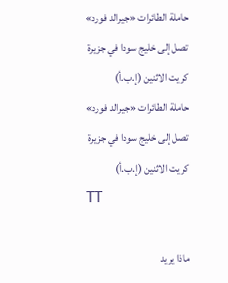حاملة الطائرات «جيرالد فورد» تصل إلى خليج سودا في جزيرة كريت الاثنين (إ.ب.أ)
حاملة الطائرات «جيرالد فورد» تصل إلى خليج سودا في جزيرة كريت الاثنين (إ.ب.أ)
TT

ماذا يريد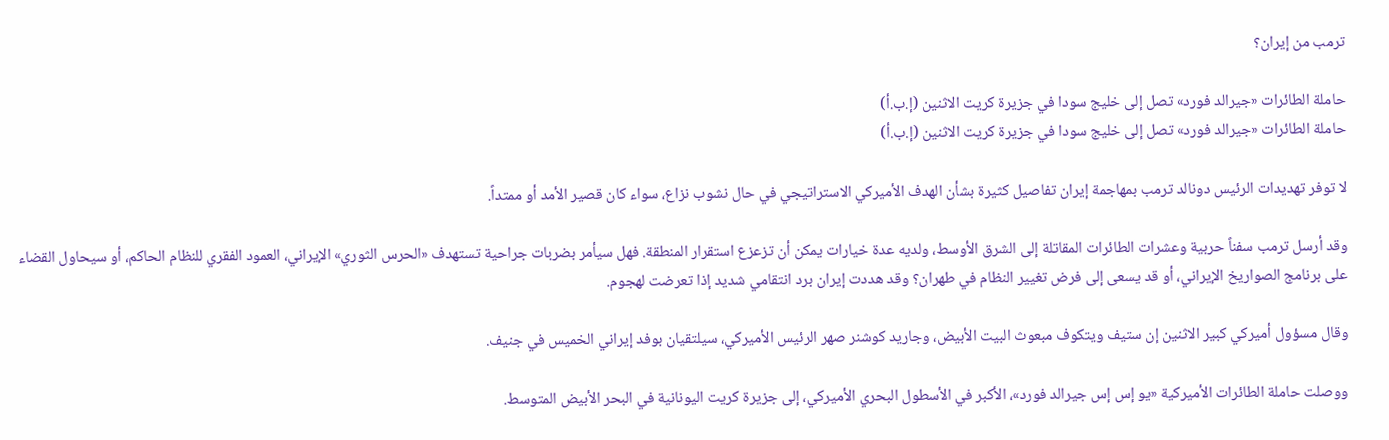ترمب من إيران؟

حاملة الطائرات «جيرالد فورد» تصل إلى خليج سودا في جزيرة كريت الاثنين (إ.ب.أ)
حاملة الطائرات «جيرالد فورد» تصل إلى خليج سودا في جزيرة كريت الاثنين (إ.ب.أ)

لا توفر تهديدات الرئيس دونالد ترمب بمهاجمة إيران تفاصيل كثيرة بشأن الهدف الأميركي الاستراتيجي في حال نشوب نزاع، سواء كان قصير الأمد أو ممتداً.

وقد أرسل ترمب سفناً حربية وعشرات الطائرات المقاتلة إلى الشرق الأوسط، ولديه عدة خيارات يمكن أن تزعزع استقرار المنطقة. فهل سيأمر بضربات جراحية تستهدف «الحرس الثوري» الإيراني، العمود الفقري للنظام الحاكم، أو سيحاول القضاء على برنامج الصواريخ الإيراني، أو قد يسعى إلى فرض تغيير النظام في طهران؟ وقد هددت إيران برد انتقامي شديد إذا تعرضت لهجوم.

وقال مسؤول أميركي كبير الاثنين إن ستيف ‌ويتكوف ‌مبعوث البيت ‌الأبيض، وجاريد كوشنر صهر الرئيس الأميركي، سيلتقيان بوفد إيراني الخميس ‌في ‌جنيف.

ووصلت حاملة الطائرات الأميركية «يو إس إس جيرالد فورد»، الأكبر في الأسطول البحري الأميركي، إلى جزيرة كريت اليونانية في البحر الأبيض المتوسط.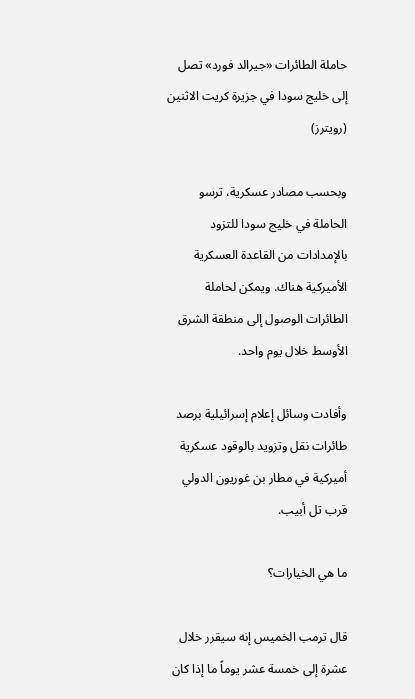حاملة الطائرات «جيرالد فورد» تصل إلى خليج سودا في جزيرة كريت الاثنين (رويترز)

وبحسب مصادر عسكرية، ترسو الحاملة في خليج سودا للتزود بالإمدادات من القاعدة العسكرية الأميركية هناك. ويمكن لحاملة الطائرات الوصول إلى منطقة الشرق الأوسط خلال يوم واحد.

وأفادت وسائل إعلام إسرائيلية برصد طائرات نقل وتزويد بالوقود عسكرية أميركية في مطار بن غوريون الدولي قرب تل أبيب.

ما هي الخيارات؟

قال ترمب الخميس إنه سيقرر خلال عشرة إلى خمسة عشر يوماً ما إذا كان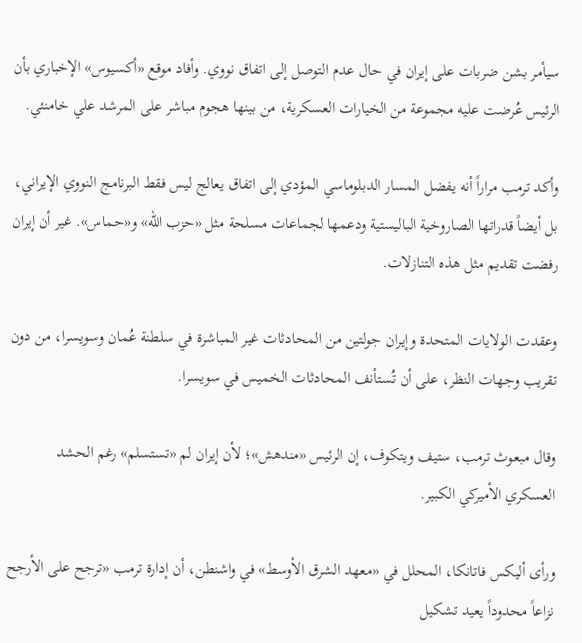سيأمر بشن ضربات على إيران في حال عدم التوصل إلى اتفاق نووي. وأفاد موقع «أكسيوس» الإخباري بأن الرئيس عُرضت عليه مجموعة من الخيارات العسكرية، من بينها هجوم مباشر على المرشد علي خامنئي.

وأكد ترمب مراراً أنه يفضل المسار الدبلوماسي المؤدي إلى اتفاق يعالج ليس فقط البرنامج النووي الإيراني، بل أيضاً قدراتها الصاروخية الباليستية ودعمها لجماعات مسلحة مثل «حزب الله» و«حماس». غير أن إيران رفضت تقديم مثل هذه التنازلات.

وعقدت الولايات المتحدة وإيران جولتين من المحادثات غير المباشرة في سلطنة عُمان وسويسرا، من دون تقريب وجهات النظر، على أن تُستأنف المحادثات الخميس في سويسرا.

وقال مبعوث ترمب، ستيف ويتكوف، إن الرئيس «مندهش»؛ لأن إيران لم «تستسلم» رغم الحشد العسكري الأميركي الكبير.

ورأى أليكس فاتانكا، المحلل في «معهد الشرق الأوسط» في واشنطن، أن إدارة ترمب «ترجح على الأرجح نزاعاً محدوداً يعيد تشكيل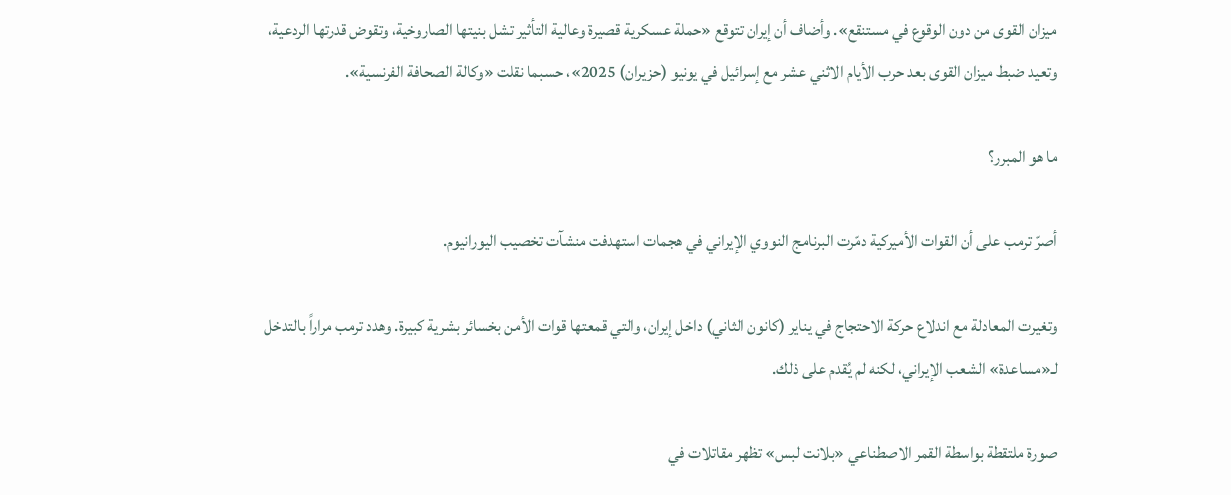ميزان القوى من دون الوقوع في مستنقع». وأضاف أن إيران تتوقع «حملة عسكرية قصيرة وعالية التأثير تشل بنيتها الصاروخية، وتقوض قدرتها الردعية، وتعيد ضبط ميزان القوى بعد حرب الأيام الاثني عشر مع إسرائيل في يونيو (حزيران) 2025»، حسبما نقلت «وكالة الصحافة الفرنسية».

ما هو المبرر؟

أصرّ ترمب على أن القوات الأميركية دمّرت البرنامج النووي الإيراني في هجمات استهدفت منشآت تخصيب اليورانيوم.

وتغيرت المعادلة مع اندلاع حركة الاحتجاج في يناير (كانون الثاني) داخل إيران، والتي قمعتها قوات الأمن بخسائر بشرية كبيرة. وهدد ترمب مراراً بالتدخل لـ«مساعدة» الشعب الإيراني، لكنه لم يُقدم على ذلك.

صورة ملتقطة بواسطة القمر الاصطناعي «بلانت لبس» تظهر مقاتلات في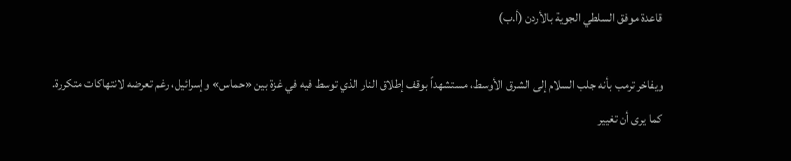قاعدة موفق السلطي الجوية بالأردن (أ.ب)

ويفاخر ترمب بأنه جلب السلام إلى الشرق الأوسط، مستشهداً بوقف إطلاق النار الذي توسط فيه في غزة بين «حماس» وإسرائيل، رغم تعرضه لانتهاكات متكررة. كما يرى أن تغيير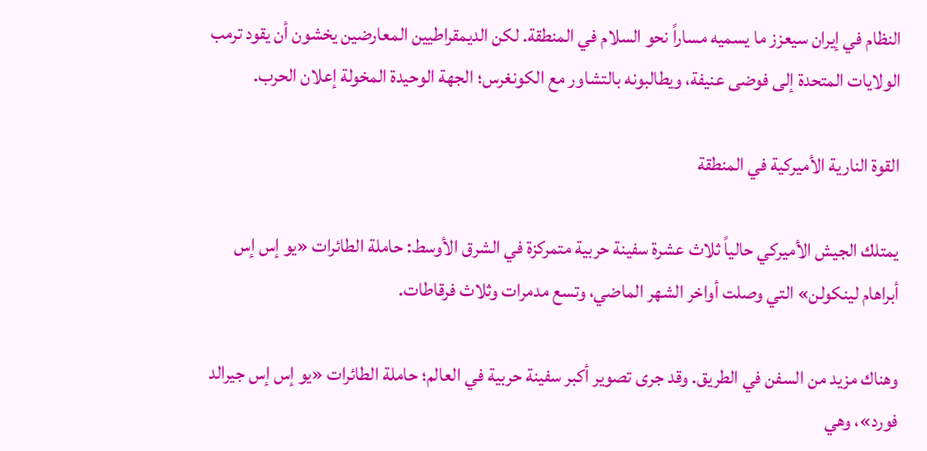النظام في إيران سيعزز ما يسميه مساراً نحو السلام في المنطقة. لكن الديمقراطيين المعارضين يخشون أن يقود ترمب الولايات المتحدة إلى فوضى عنيفة، ويطالبونه بالتشاور مع الكونغرس؛ الجهة الوحيدة المخولة إعلان الحرب.

القوة النارية الأميركية في المنطقة

يمتلك الجيش الأميركي حالياً ثلاث عشرة سفينة حربية متمركزة في الشرق الأوسط: حاملة الطائرات «يو إس إس أبراهام لينكولن» التي وصلت أواخر الشهر الماضي، وتسع مدمرات وثلاث فرقاطات.

وهناك مزيد من السفن في الطريق. وقد جرى تصوير أكبر سفينة حربية في العالم؛ حاملة الطائرات «يو إس إس جيرالد فورد»، وهي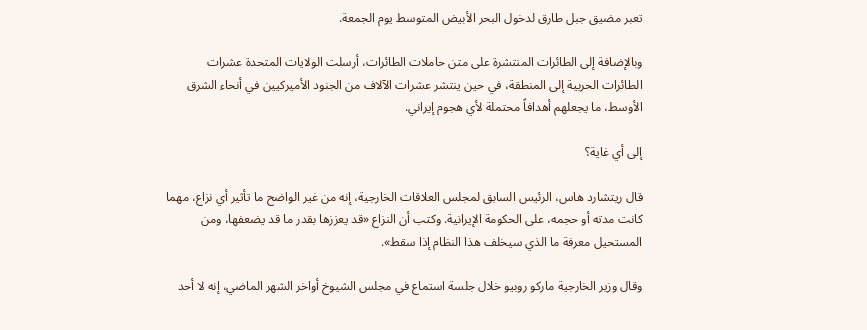تعبر مضيق جبل طارق لدخول البحر الأبيض المتوسط يوم الجمعة.

وبالإضافة إلى الطائرات المنتشرة على متن حاملات الطائرات، أرسلت الولايات المتحدة عشرات الطائرات الحربية إلى المنطقة، في حين ينتشر عشرات الآلاف من الجنود الأميركيين في أنحاء الشرق الأوسط، ما يجعلهم أهدافاً محتملة لأي هجوم إيراني.

إلى أي غاية؟

قال ريتشارد هاس، الرئيس السابق لمجلس العلاقات الخارجية، إنه من غير الواضح ما تأثير أي نزاع، مهما كانت مدته أو حجمه، على الحكومة الإيرانية. وكتب أن النزاع «قد يعززها بقدر ما قد يضعفها، ومن المستحيل معرفة ما الذي سيخلف هذا النظام إذا سقط».

وقال وزير الخارجية ماركو روبيو خلال جلسة استماع في مجلس الشيوخ أواخر الشهر الماضي، إنه لا أحد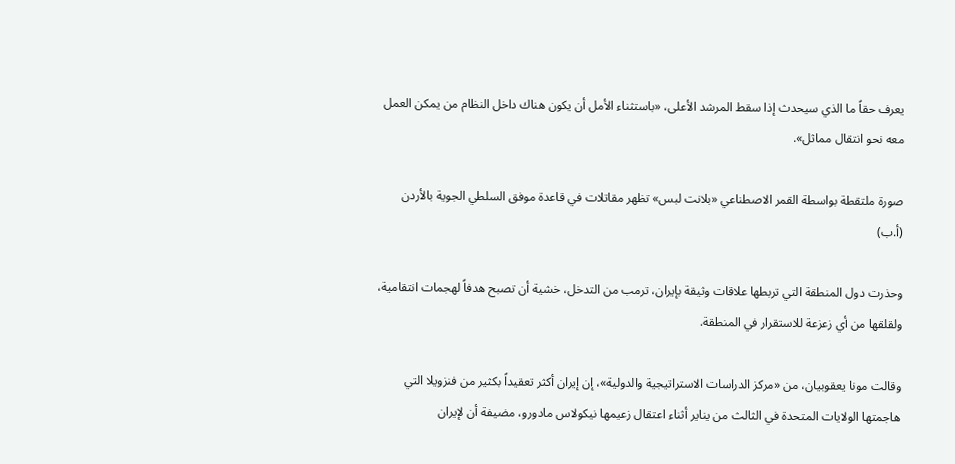يعرف حقاً ما الذي سيحدث إذا سقط المرشد الأعلى، «باستثناء الأمل أن يكون هناك داخل النظام من يمكن العمل معه نحو انتقال مماثل».

صورة ملتقطة بواسطة القمر الاصطناعي «بلانت لبس» تظهر مقاتلات في قاعدة موفق السلطي الجوية بالأردن (أ.ب)

وحذرت دول المنطقة التي تربطها علاقات وثيقة بإيران، ترمب من التدخل، خشية أن تصبح هدفاً لهجمات انتقامية، ولقلقها من أي زعزعة للاستقرار في المنطقة.

وقالت مونا يعقوبيان، من «مركز الدراسات الاستراتيجية والدولية»، إن إيران أكثر تعقيداً بكثير من فنزويلا التي هاجمتها الولايات المتحدة في الثالث من يناير أثناء اعتقال زعيمها نيكولاس مادورو، مضيفة أن لإيران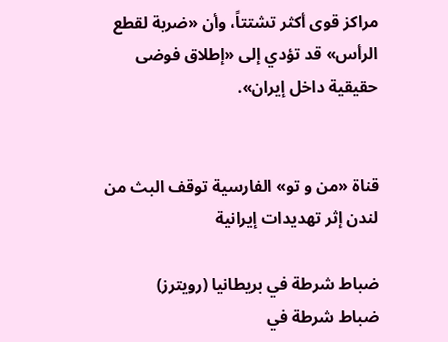مراكز قوى أكثر تشتتاً، وأن «ضربة لقطع الرأس» قد تؤدي إلى «إطلاق فوضى حقيقية داخل إيران».


قناة «من و تو» الفارسية توقف البث من لندن إثر تهديدات إيرانية

ضباط شرطة في بريطانيا (رويترز)
ضباط شرطة في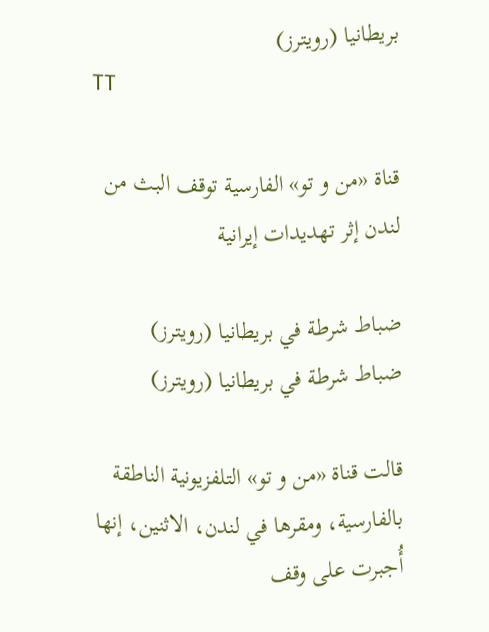بريطانيا (رويترز)
TT

قناة «من و تو» الفارسية توقف البث من لندن إثر تهديدات إيرانية

ضباط شرطة في بريطانيا (رويترز)
ضباط شرطة في بريطانيا (رويترز)

قالت قناة «من و تو» التلفزيونية الناطقة بالفارسية، ومقرها في لندن، الاثنين، إنها أُجبرت على وقف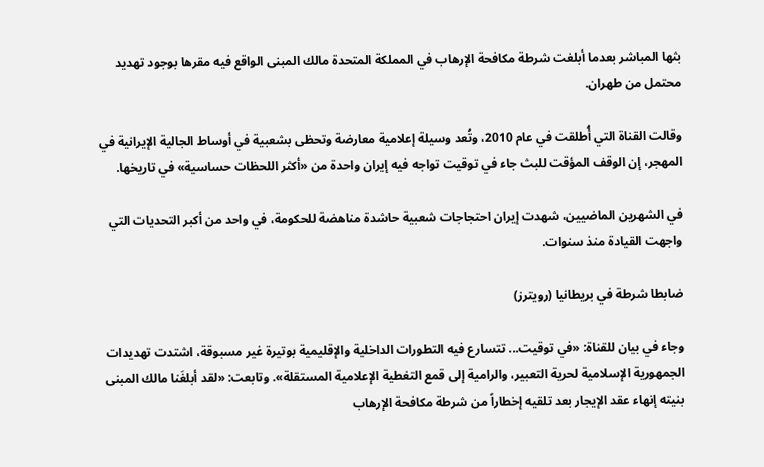بثها المباشر بعدما أبلغت شرطة مكافحة الإرهاب في المملكة المتحدة مالك المبنى الواقع فيه مقرها بوجود تهديد محتمل من طهران.

وقالت القناة التي أُطلقت في عام 2010، وتُعد وسيلة إعلامية معارضة وتحظى بشعبية في أوساط الجالية الإيرانية في المهجر، إن الوقف المؤقت للبث جاء في توقيت تواجه فيه إيران واحدة من «أكثر اللحظات حساسية» في تاريخها.

في الشهرين الماضيين، شهدت إيران احتجاجات شعبية حاشدة مناهضة للحكومة، في واحد من أكبر التحديات التي واجهت القيادة منذ سنوات.

ضابطا شرطة في بريطانيا (رويترز)

وجاء في بيان للقناة: «في توقيت... تتسارع فيه التطورات الداخلية والإقليمية بوتيرة غير مسبوقة، اشتدت تهديدات الجمهورية الإسلامية لحرية التعبير، والرامية إلى قمع التغطية الإعلامية المستقلة». وتابعت: «لقد أبلغَنا مالك المبنى بنيته إنهاء عقد الإيجار بعد تلقيه إخطاراً من شرطة مكافحة الإرهاب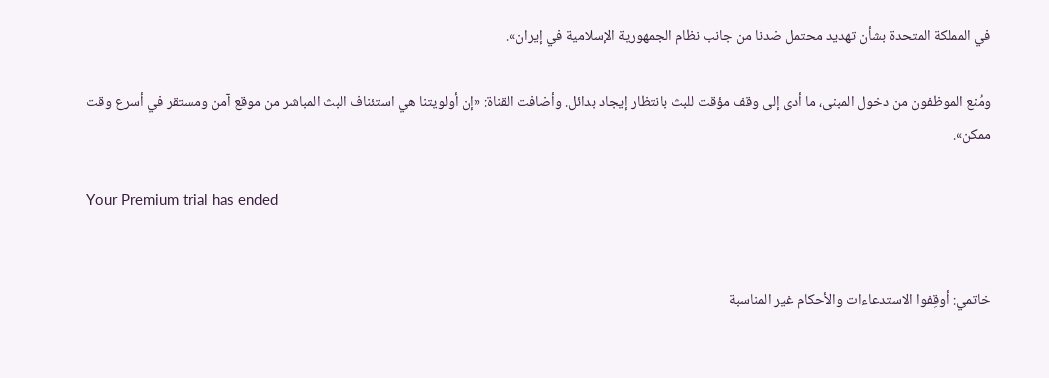في المملكة المتحدة بشأن تهديد محتمل ضدنا من جانب نظام الجمهورية الإسلامية في إيران».

ومُنع الموظفون من دخول المبنى، ما أدى إلى وقف مؤقت للبث بانتظار إيجاد بدائل. وأضافت القناة: «إن أولويتنا هي استئناف البث المباشر من موقع آمن ومستقر في أسرع وقت ممكن».

Your Premium trial has ended


خاتمي: أوقِفوا الاستدعاءات والأحكام غير المناسبة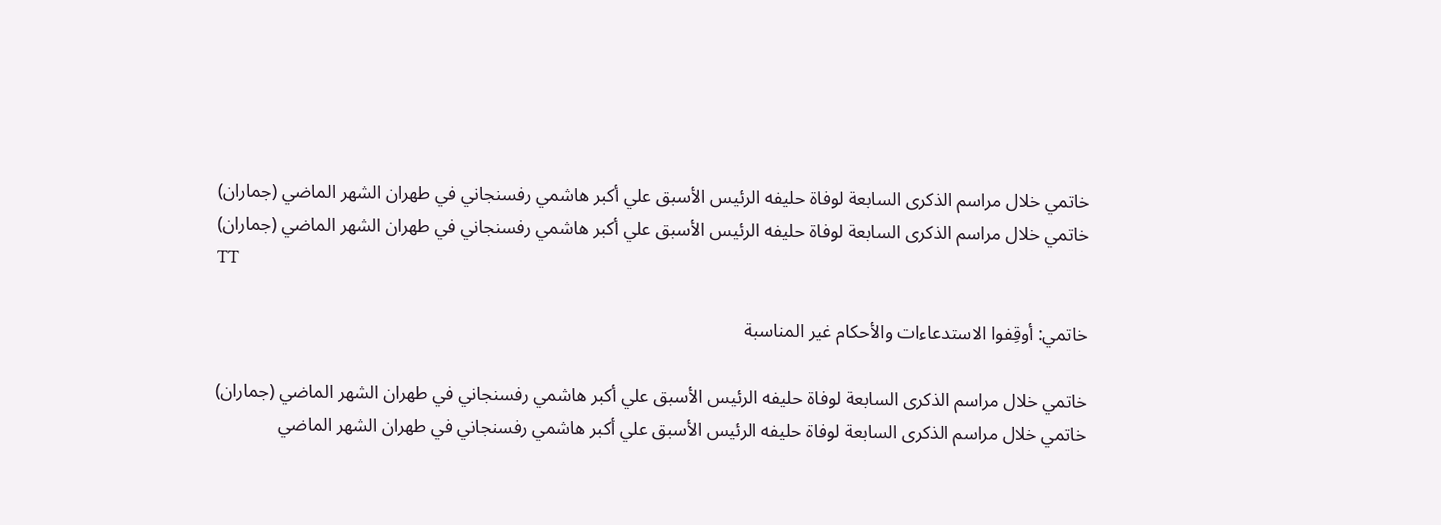خاتمي خلال مراسم الذكرى السابعة لوفاة حليفه الرئيس الأسبق علي أكبر هاشمي رفسنجاني في طهران الشهر الماضي (جماران)
خاتمي خلال مراسم الذكرى السابعة لوفاة حليفه الرئيس الأسبق علي أكبر هاشمي رفسنجاني في طهران الشهر الماضي (جماران)
TT

خاتمي: أوقِفوا الاستدعاءات والأحكام غير المناسبة

خاتمي خلال مراسم الذكرى السابعة لوفاة حليفه الرئيس الأسبق علي أكبر هاشمي رفسنجاني في طهران الشهر الماضي (جماران)
خاتمي خلال مراسم الذكرى السابعة لوفاة حليفه الرئيس الأسبق علي أكبر هاشمي رفسنجاني في طهران الشهر الماضي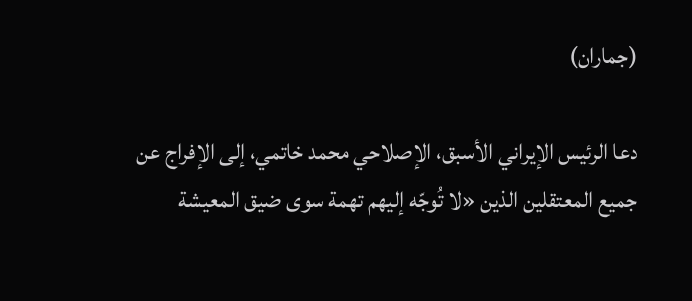(جماران)

دعا الرئيس الإيراني الأسبق، الإصلاحي محمد خاتمي، إلى الإفراج عن جميع المعتقلين الذين «لا تُوجّه إليهم تهمة سوى ضيق المعيشة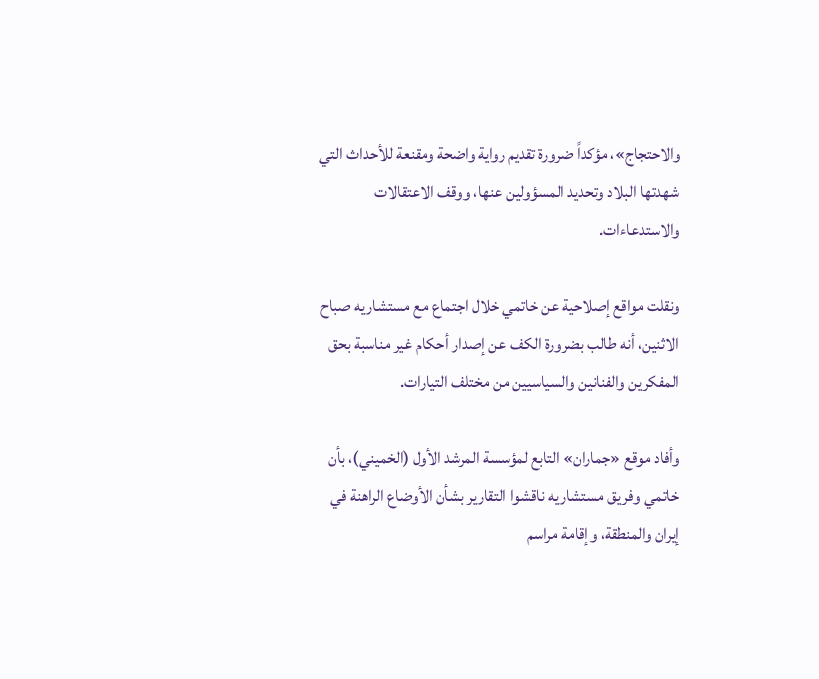والاحتجاج»، مؤكداً ضرورة تقديم رواية واضحة ومقنعة للأحداث التي شهدتها البلاد وتحديد المسؤولين عنها، ووقف الاعتقالات والاستدعاءات.

ونقلت مواقع إصلاحية عن خاتمي خلال اجتماع مع مستشاريه صباح الاثنين، أنه طالب بضرورة الكف عن إصدار أحكام غير مناسبة بحق المفكرين والفنانين والسياسيين من مختلف التيارات.

وأفاد موقع «جماران» التابع لمؤسسة المرشد الأول (الخميني)، بأن خاتمي وفريق مستشاريه ناقشوا التقارير بشأن الأوضاع الراهنة في إيران والمنطقة، وإقامة مراسم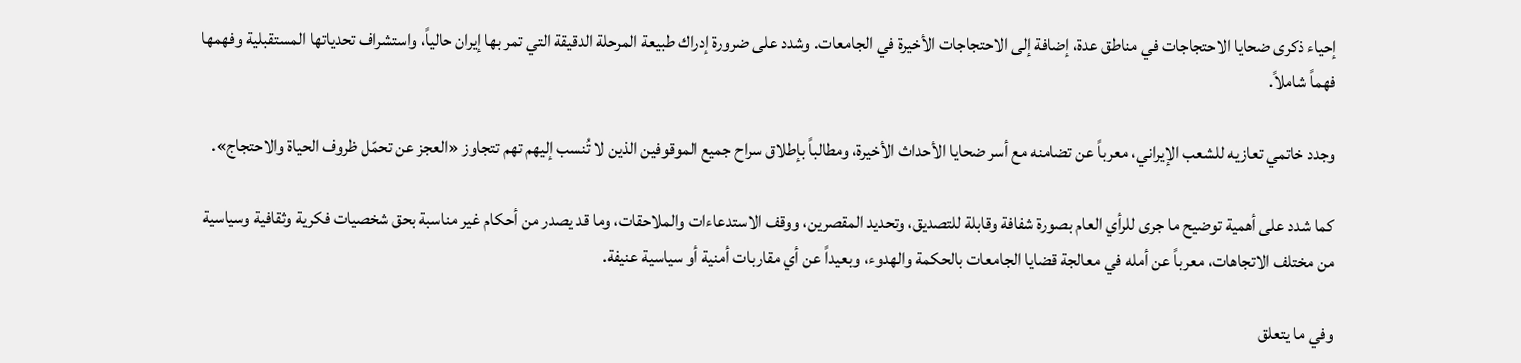إحياء ذكرى ضحايا الاحتجاجات في مناطق عدة، إضافة إلى الاحتجاجات الأخيرة في الجامعات. وشدد على ضرورة إدراك طبيعة المرحلة الدقيقة التي تمر بها إيران حالياً، واستشراف تحدياتها المستقبلية وفهمها فهماً شاملاً.

وجدد خاتمي تعازيه للشعب الإيراني، معرباً عن تضامنه مع أسر ضحايا الأحداث الأخيرة، ومطالباً بإطلاق سراح جميع الموقوفين الذين لا تُنسب إليهم تهم تتجاوز «العجز عن تحمّل ظروف الحياة والاحتجاج».

كما شدد على أهمية توضيح ما جرى للرأي العام بصورة شفافة وقابلة للتصديق، وتحديد المقصرين، ووقف الاستدعاءات والملاحقات، وما قد يصدر من أحكام غير مناسبة بحق شخصيات فكرية وثقافية وسياسية من مختلف الاتجاهات، معرباً عن أمله في معالجة قضايا الجامعات بالحكمة والهدوء، وبعيداً عن أي مقاربات أمنية أو سياسية عنيفة.

وفي ما يتعلق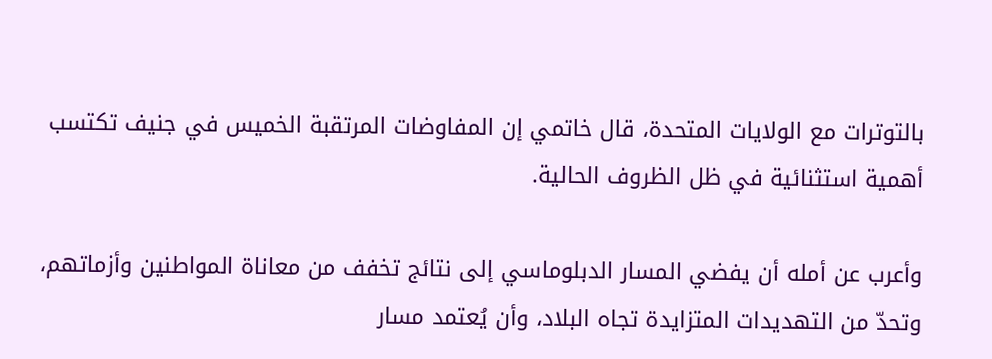بالتوترات مع الولايات المتحدة، قال خاتمي إن المفاوضات المرتقبة الخميس في جنيف تكتسب أهمية استثنائية في ظل الظروف الحالية.

وأعرب عن أمله أن يفضي المسار الدبلوماسي إلى نتائج تخفف من معاناة المواطنين وأزماتهم، وتحدّ من التهديدات المتزايدة تجاه البلاد، وأن يُعتمد مسار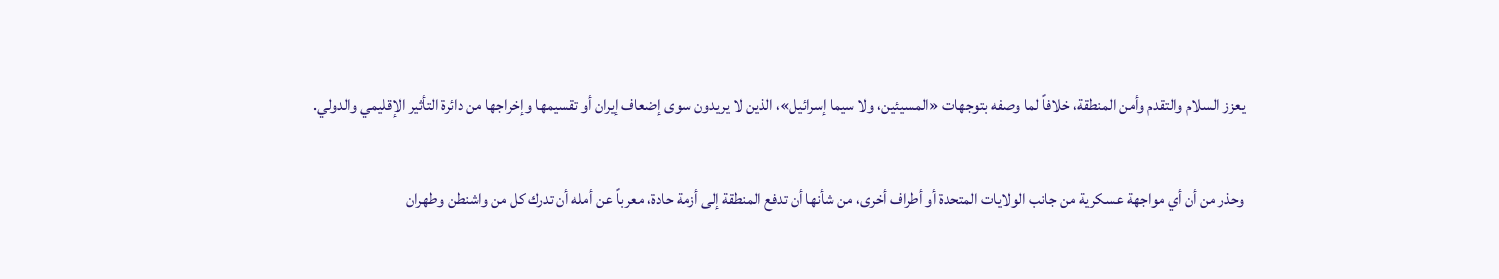يعزز السلام والتقدم وأمن المنطقة، خلافاً لما وصفه بتوجهات «المسيئين، ولا سيما إسرائيل»، الذين لا يريدون سوى إضعاف إيران أو تقسيمها وإخراجها من دائرة التأثير الإقليمي والدولي.

وحذر من أن أي مواجهة عسكرية من جانب الولايات المتحدة أو أطراف أخرى، من شأنها أن تدفع المنطقة إلى أزمة حادة، معرباً عن أمله أن تدرك كل من واشنطن وطهران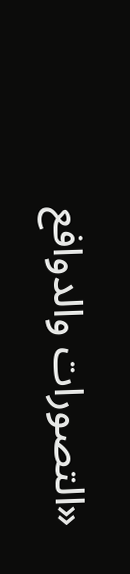«التصورات والدوافع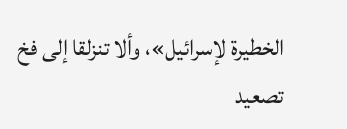الخطيرة لإسرائيل»، وألا تنزلقا إلى فخ تصعيد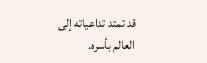قد تمتد تداعياته إلى العالم بأسره.